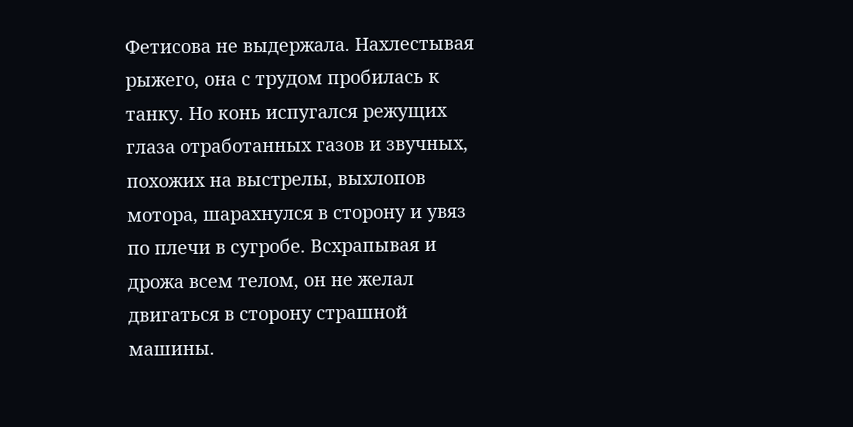Фетисова не выдержала. Нахлестывая рыжего, она с трудом пробилась к танку. Но конь испугался режущих глаза отработанных газов и звучных, похожих на выстрелы, выхлопов мотора, шарахнулся в сторону и увяз по плечи в сугробе. Всхрапывая и дрожа всем телом, он не желал двигаться в сторону страшной машины.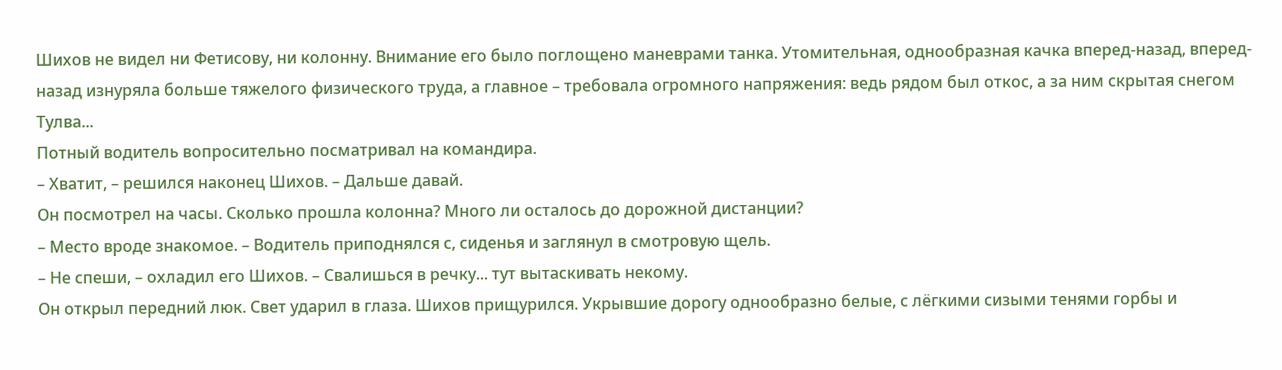Шихов не видел ни Фетисову, ни колонну. Внимание его было поглощено маневрами танка. Утомительная, однообразная качка вперед-назад, вперед-назад изнуряла больше тяжелого физического труда, а главное – требовала огромного напряжения: ведь рядом был откос, а за ним скрытая снегом Тулва...
Потный водитель вопросительно посматривал на командира.
– Хватит, – решился наконец Шихов. – Дальше давай.
Он посмотрел на часы. Сколько прошла колонна? Много ли осталось до дорожной дистанции?
– Место вроде знакомое. – Водитель приподнялся с, сиденья и заглянул в смотровую щель.
– Не спеши, – охладил его Шихов. – Свалишься в речку... тут вытаскивать некому.
Он открыл передний люк. Свет ударил в глаза. Шихов прищурился. Укрывшие дорогу однообразно белые, с лёгкими сизыми тенями горбы и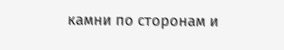камни по сторонам и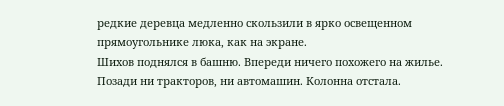редкие деревца медленно скользили в ярко освещенном прямоугольнике люка, как на экране.
Шихов поднялся в башню. Впереди ничего похожего на жилье. Позади ни тракторов, ни автомашин. Колонна отстала.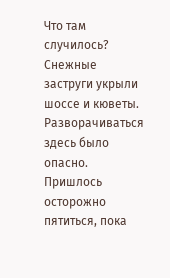Что там случилось?
Снежные заструги укрыли шоссе и кюветы. Разворачиваться здесь было опасно. Пришлось осторожно пятиться, пока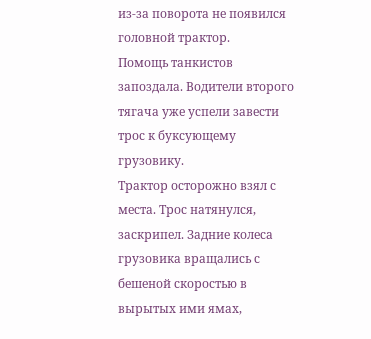из-за поворота не появился головной трактор.
Помощь танкистов запоздала. Водители второго тягача уже успели завести трос к буксующему грузовику.
Трактор осторожно взял с места. Трос натянулся, заскрипел. Задние колеса грузовика вращались с бешеной скоростью в вырытых ими ямах,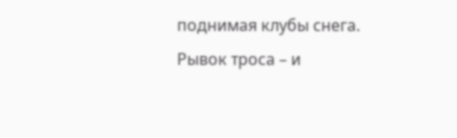поднимая клубы снега. Рывок троса – и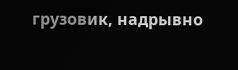грузовик, надрывно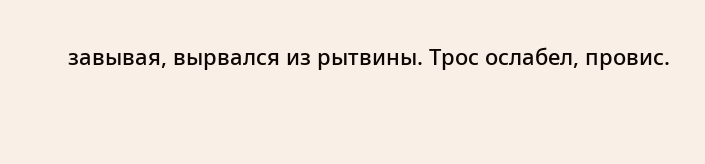завывая, вырвался из рытвины. Трос ослабел, провис.